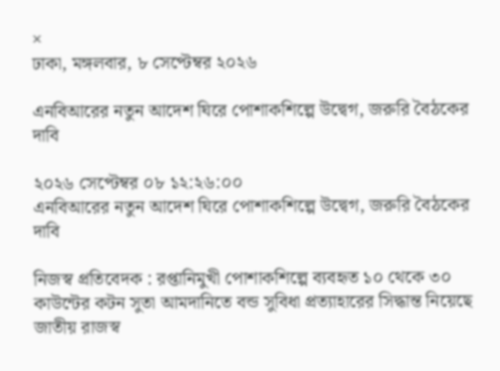×
ঢাকা, মঙ্গলবার, ৮ সেপ্টেম্বর ২০২৬

এনবিআরের নতুন আদেশ ঘিরে পোশাকশিল্পে উদ্বেগ, জরুরি বৈঠকের দাবি

২০২৬ সেপ্টেম্বর ০৮ ১২:২৬:০০
এনবিআরের নতুন আদেশ ঘিরে পোশাকশিল্পে উদ্বেগ, জরুরি বৈঠকের দাবি

নিজস্ব প্রতিবেদক : রপ্তানিমুখী পোশাকশিল্পে ব্যবহৃত ১০ থেকে ৩০ কাউন্টের কটন সুতা আমদানিতে বন্ড সুবিধা প্রত্যাহারের সিদ্ধান্ত নিয়েছে জাতীয় রাজস্ব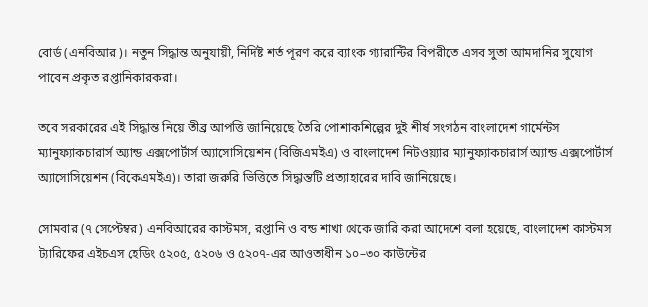বোর্ড (এনবিআর)। নতুন সিদ্ধান্ত অনুযায়ী, নির্দিষ্ট শর্ত পূরণ করে ব্যাংক গ্যারান্টির বিপরীতে এসব সুতা আমদানির সুযোগ পাবেন প্রকৃত রপ্তানিকারকরা।

তবে সরকারের এই সিদ্ধান্ত নিয়ে তীব্র আপত্তি জানিয়েছে তৈরি পোশাকশিল্পের দুই শীর্ষ সংগঠন বাংলাদেশ গার্মেন্টস ম্যানুফ্যাকচারার্স অ্যান্ড এক্সপোর্টার্স অ্যাসোসিয়েশন (বিজিএমইএ) ও বাংলাদেশ নিটওয়্যার ম্যানুফ্যাকচারার্স অ্যান্ড এক্সপোর্টার্স অ্যাসোসিয়েশন (বিকেএমইএ)। তারা জরুরি ভিত্তিতে সিদ্ধান্তটি প্রত্যাহারের দাবি জানিয়েছে।

সোমবার (৭ সেপ্টেম্বর) এনবিআরের কাস্টমস, রপ্তানি ও বন্ড শাখা থেকে জারি করা আদেশে বলা হয়েছে, বাংলাদেশ কাস্টমস ট্যারিফের এইচএস হেডিং ৫২০৫, ৫২০৬ ও ৫২০৭-এর আওতাধীন ১০–৩০ কাউন্টের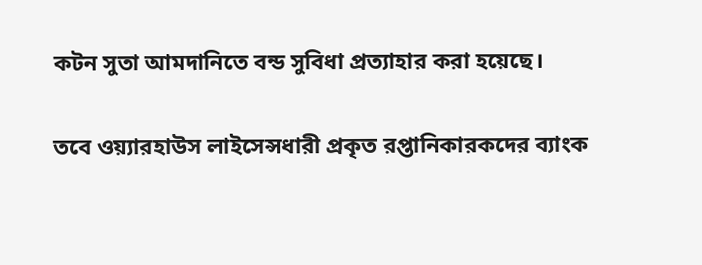কটন সুতা আমদানিতে বন্ড সুবিধা প্রত্যাহার করা হয়েছে।

তবে ওয়্যারহাউস লাইসেন্সধারী প্রকৃত রপ্তানিকারকদের ব্যাংক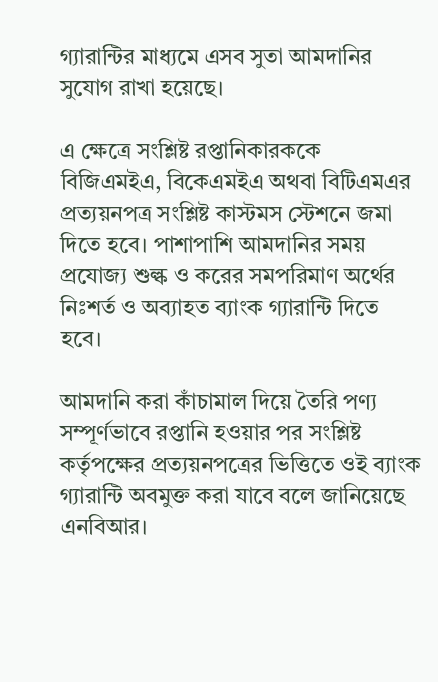গ্যারান্টির মাধ্যমে এসব সুতা আমদানির সুযোগ রাখা হয়েছে।

এ ক্ষেত্রে সংশ্লিষ্ট রপ্তানিকারককে বিজিএমইএ, বিকেএমইএ অথবা বিটিএমএর প্রত্যয়নপত্র সংশ্লিষ্ট কাস্টমস স্টেশনে জমা দিতে হবে। পাশাপাশি আমদানির সময় প্রযোজ্য শুল্ক ও করের সমপরিমাণ অর্থের নিঃশর্ত ও অব্যাহত ব্যাংক গ্যারান্টি দিতে হবে।

আমদানি করা কাঁচামাল দিয়ে তৈরি পণ্য সম্পূর্ণভাবে রপ্তানি হওয়ার পর সংশ্লিষ্ট কর্তৃপক্ষের প্রত্যয়নপত্রের ভিত্তিতে ওই ব্যাংক গ্যারান্টি অবমুক্ত করা যাবে বলে জানিয়েছে এনবিআর।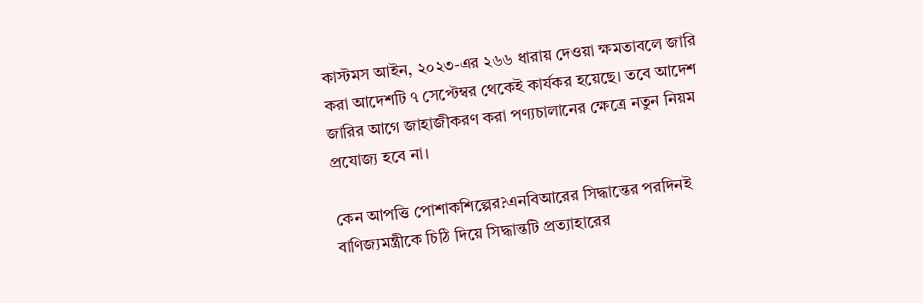কাস্টমস আইন, ২০২৩-এর ২৬৬ ধারায় দেওয়া ক্ষমতাবলে জারি করা আদেশটি ৭ সেপ্টেম্বর থেকেই কার্যকর হয়েছে। তবে আদেশ জারির আগে জাহাজীকরণ করা পণ্যচালানের ক্ষেত্রে নতুন নিয়ম প্রযোজ্য হবে না।

কেন আপত্তি পোশাকশিল্পের?এনবিআরের সিদ্ধান্তের পরদিনই বাণিজ্যমন্ত্রীকে চিঠি দিয়ে সিদ্ধান্তটি প্রত্যাহারের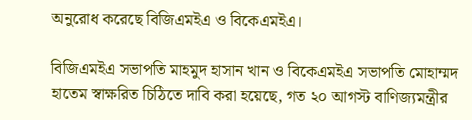অনুরোধ করেছে বিজিএমইএ ও বিকেএমইএ।

বিজিএমইএ সভাপতি মাহমুদ হাসান খান ও বিকেএমইএ সভাপতি মোহাম্মদ হাতেম স্বাক্ষরিত চিঠিতে দাবি করা হয়েছে, গত ২০ আগস্ট বাণিজ্যমন্ত্রীর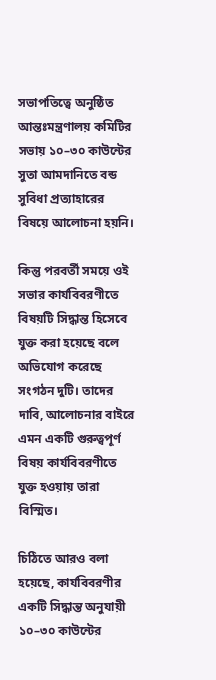সভাপতিত্বে অনুষ্ঠিত আন্তঃমন্ত্রণালয় কমিটির সভায় ১০–৩০ কাউন্টের সুতা আমদানিতে বন্ড সুবিধা প্রত্যাহারের বিষয়ে আলোচনা হয়নি।

কিন্তু পরবর্তী সময়ে ওই সভার কার্যবিবরণীতে বিষয়টি সিদ্ধান্ত হিসেবে যুক্ত করা হয়েছে বলে অভিযোগ করেছে সংগঠন দুটি। তাদের দাবি, আলোচনার বাইরে এমন একটি গুরুত্বপূর্ণ বিষয় কার্যবিবরণীতে যুক্ত হওয়ায় তারা বিস্মিত।

চিঠিতে আরও বলা হয়েছে, কার্যবিবরণীর একটি সিদ্ধান্ত অনুযায়ী ১০–৩০ কাউন্টের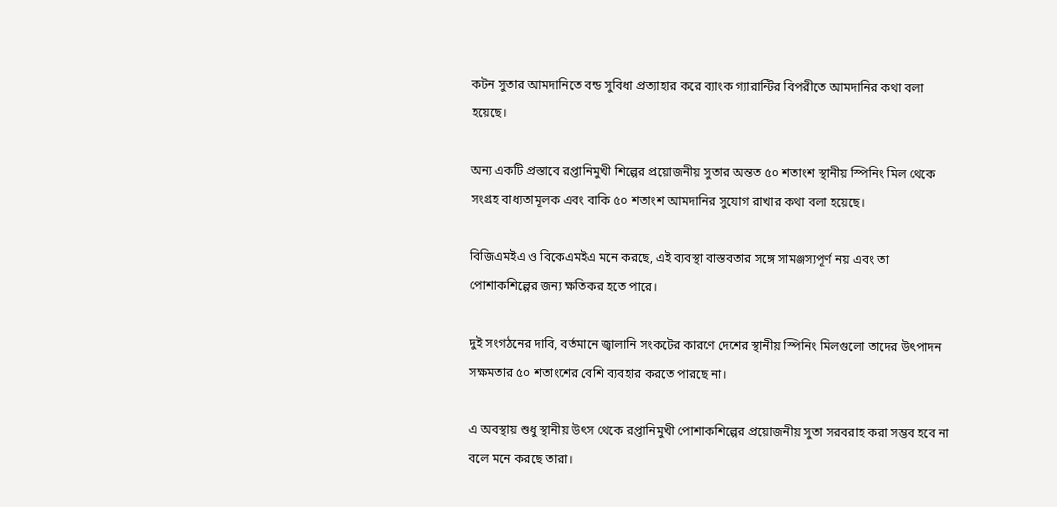কটন সুতার আমদানিতে বন্ড সুবিধা প্রত্যাহার করে ব্যাংক গ্যারান্টির বিপরীতে আমদানির কথা বলা হয়েছে।

অন্য একটি প্রস্তাবে রপ্তানিমুখী শিল্পের প্রয়োজনীয় সুতার অন্তত ৫০ শতাংশ স্থানীয় স্পিনিং মিল থেকে সংগ্রহ বাধ্যতামূলক এবং বাকি ৫০ শতাংশ আমদানির সুযোগ রাখার কথা বলা হয়েছে।

বিজিএমইএ ও বিকেএমইএ মনে করছে, এই ব্যবস্থা বাস্তবতার সঙ্গে সামঞ্জস্যপূর্ণ নয় এবং তা পোশাকশিল্পের জন্য ক্ষতিকর হতে পারে।

দুই সংগঠনের দাবি, বর্তমানে জ্বালানি সংকটের কারণে দেশের স্থানীয় স্পিনিং মিলগুলো তাদের উৎপাদন সক্ষমতার ৫০ শতাংশের বেশি ব্যবহার করতে পারছে না।

এ অবস্থায় শুধু স্থানীয় উৎস থেকে রপ্তানিমুখী পোশাকশিল্পের প্রয়োজনীয় সুতা সরবরাহ করা সম্ভব হবে না বলে মনে করছে তারা।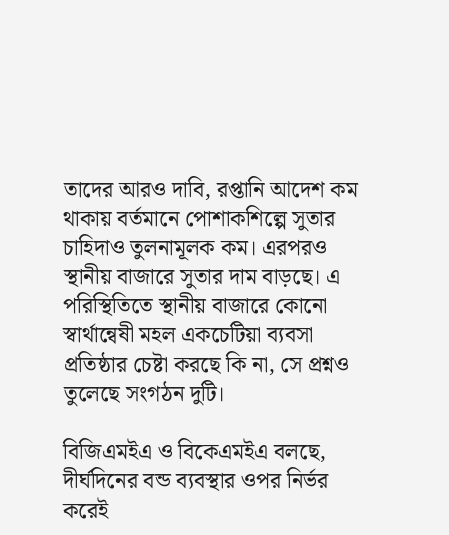তাদের আরও দাবি, রপ্তানি আদেশ কম থাকায় বর্তমানে পোশাকশিল্পে সুতার চাহিদাও তুলনামূলক কম। এরপরও স্থানীয় বাজারে সুতার দাম বাড়ছে। এ পরিস্থিতিতে স্থানীয় বাজারে কোনো স্বার্থান্বেষী মহল একচেটিয়া ব্যবসা প্রতিষ্ঠার চেষ্টা করছে কি না, সে প্রশ্নও তুলেছে সংগঠন দুটি।

বিজিএমইএ ও বিকেএমইএ বলছে, দীর্ঘদিনের বন্ড ব্যবস্থার ওপর নির্ভর করেই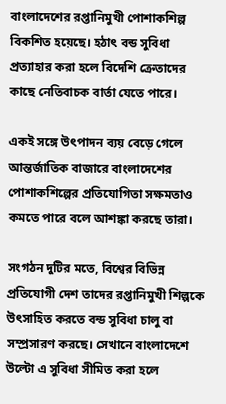বাংলাদেশের রপ্তানিমুখী পোশাকশিল্প বিকশিত হয়েছে। হঠাৎ বন্ড সুবিধা প্রত্যাহার করা হলে বিদেশি ক্রেতাদের কাছে নেতিবাচক বার্তা যেতে পারে।

একই সঙ্গে উৎপাদন ব্যয় বেড়ে গেলে আন্তর্জাতিক বাজারে বাংলাদেশের পোশাকশিল্পের প্রতিযোগিতা সক্ষমতাও কমতে পারে বলে আশঙ্কা করছে তারা।

সংগঠন দুটির মতে, বিশ্বের বিভিন্ন প্রতিযোগী দেশ তাদের রপ্তানিমুখী শিল্পকে উৎসাহিত করতে বন্ড সুবিধা চালু বা সম্প্রসারণ করছে। সেখানে বাংলাদেশে উল্টো এ সুবিধা সীমিত করা হলে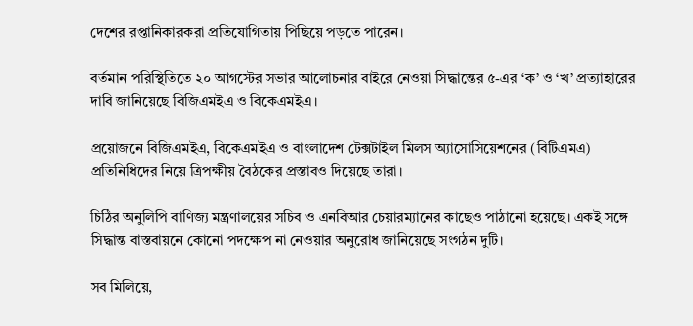দেশের রপ্তানিকারকরা প্রতিযোগিতায় পিছিয়ে পড়তে পারেন।

বর্তমান পরিস্থিতিতে ২০ আগস্টের সভার আলোচনার বাইরে নেওয়া সিদ্ধান্তের ৫-এর ‘ক’ ও ‘খ’ প্রত্যাহারের দাবি জানিয়েছে বিজিএমইএ ও বিকেএমইএ।

প্রয়োজনে বিজিএমইএ, বিকেএমইএ ও বাংলাদেশ টেক্সটাইল মিলস অ্যাসোসিয়েশনের (বিটিএমএ) প্রতিনিধিদের নিয়ে ত্রিপক্ষীয় বৈঠকের প্রস্তাবও দিয়েছে তারা।

চিঠির অনুলিপি বাণিজ্য মন্ত্রণালয়ের সচিব ও এনবিআর চেয়ারম্যানের কাছেও পাঠানো হয়েছে। একই সঙ্গে সিদ্ধান্ত বাস্তবায়নে কোনো পদক্ষেপ না নেওয়ার অনুরোধ জানিয়েছে সংগঠন দুটি।

সব মিলিয়ে,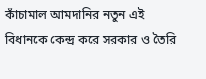কাঁচামাল আমদানির নতুন এই বিধানকে কেন্দ্র করে সরকার ও তৈরি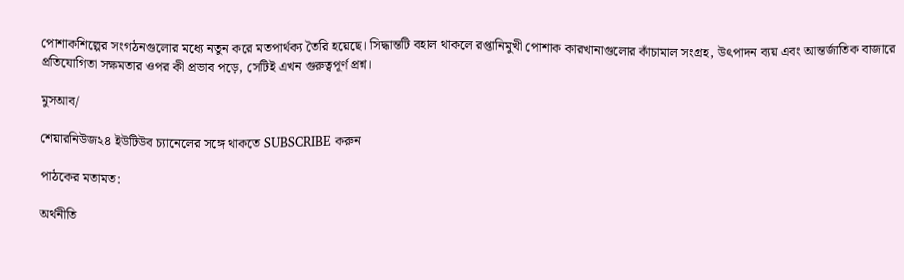পোশাকশিল্পের সংগঠনগুলোর মধ্যে নতুন করে মতপার্থক্য তৈরি হয়েছে। সিদ্ধান্তটি বহাল থাকলে রপ্তানিমুখী পোশাক কারখানাগুলোর কাঁচামাল সংগ্রহ, উৎপাদন ব্যয় এবং আন্তর্জাতিক বাজারে প্রতিযোগিতা সক্ষমতার ওপর কী প্রভাব পড়ে, সেটিই এখন গুরুত্বপূর্ণ প্রশ্ন।

মুসআব/

শেয়ারনিউজ২৪ ইউটিউব চ্যানেলের সঙ্গে থাকতে SUBSCRIBE করুন

পাঠকের মতামত:

অর্থনীতি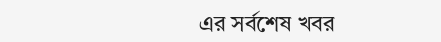এর সর্বশেষ খবর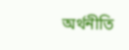অর্থনীতি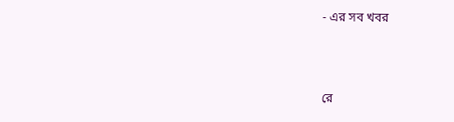- এর সব খবর



রে